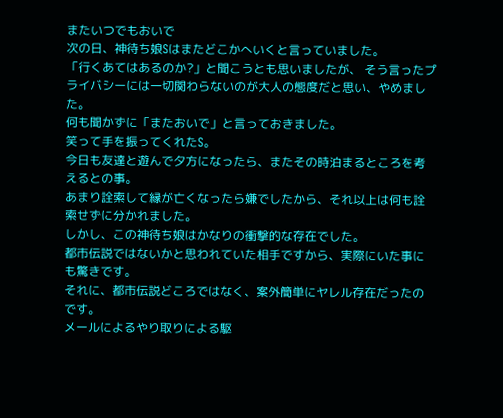またいつでもおいで
次の日、神待ち娘Sはまたどこかへいくと言っていました。
「行くあてはあるのか?」と聞こうとも思いましたが、 そう言ったプライバシーには一切関わらないのが大人の態度だと思い、やめました。
何も聞かずに「またおいで」と言っておきました。
笑って手を振ってくれたS。
今日も友達と遊んで夕方になったら、またその時泊まるところを考えるとの事。
あまり詮索して縁が亡くなったら嫌でしたから、それ以上は何も詮索せずに分かれました。
しかし、この神待ち娘はかなりの衝撃的な存在でした。
都市伝説ではないかと思われていた相手ですから、実際にいた事にも驚きです。
それに、都市伝説どころではなく、案外簡単にヤレル存在だったのです。
メールによるやり取りによる駆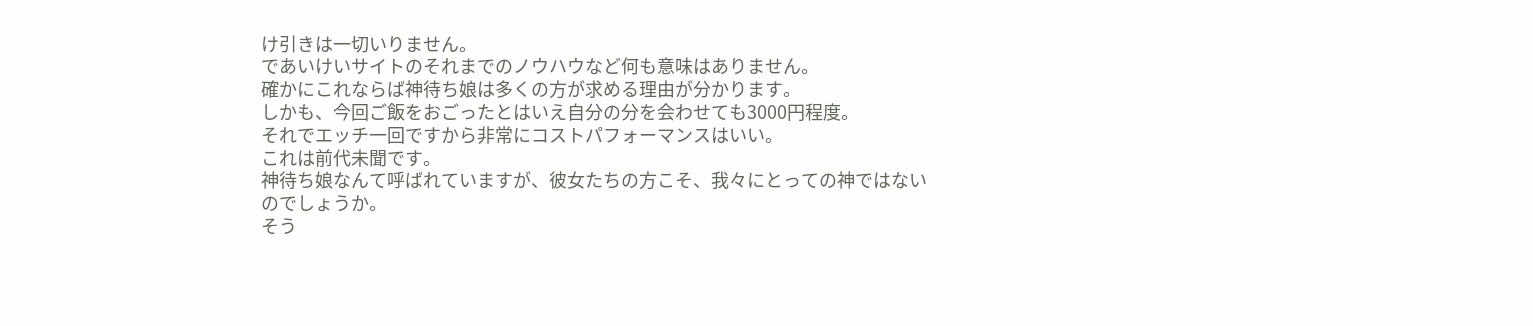け引きは一切いりません。
であいけいサイトのそれまでのノウハウなど何も意味はありません。
確かにこれならば神待ち娘は多くの方が求める理由が分かります。
しかも、今回ご飯をおごったとはいえ自分の分を会わせても3000円程度。
それでエッチ一回ですから非常にコストパフォーマンスはいい。
これは前代未聞です。
神待ち娘なんて呼ばれていますが、彼女たちの方こそ、我々にとっての神ではないのでしょうか。
そう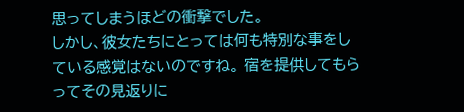思ってしまうほどの衝撃でした。
しかし、彼女たちにとっては何も特別な事をしている感覚はないのですね。 宿を提供してもらってその見返りに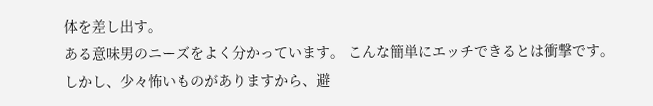体を差し出す。
ある意味男のニーズをよく分かっています。 こんな簡単にエッチできるとは衝撃です。
しかし、少々怖いものがありますから、避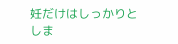妊だけはしっかりとしま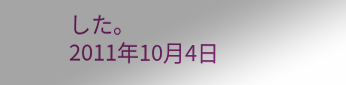した。
2011年10月4日